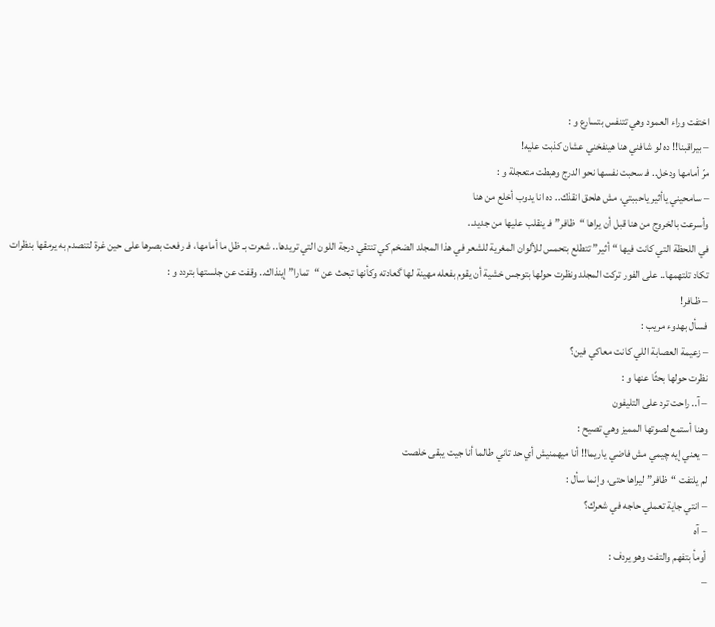اختفت وراء العمود وهي تتنفس بتسارع و :
– بيراقبنا!! ده لو شافني هنا هينفخني عشان كذبت عليه!
مرّ أمامها ودخل.. فـ سحبت نفسها نحو الدرج وهبطت متعجلة و :
– سامحيني ياأثير ياحببتي، مش هلحق انقذك.. ده انا يدوب أخلع من هنا
وأسرعت بالخروج من هنا قبل أن يراها “ظافر” فـ ينقلب عليها من جديد..
في اللحظة التي كانت فيها “أثير” تتطلع بتحمس للألوان المغرية للشعر في هذا المجلد الضخم كي تنتقي درجة اللون التي تريدها.. شعرت بـ ظل ما أمامها، فـ رفعت بصرها على حين غرة لتنصدم به يرمقها بنظرات تكاد تلتهمها.. على الفور تركت المجلد ونظرت حولها بتوجس خشية أن يقوم بفعله مهينة لها گعادته وكأنها تبحث عن “تمارا” إينذاك.. وقفت عن جلستها بتردد و :
– ظـافر!
فسأل بهدوء مريب :
– زعيمة العصابة اللي كانت معاكي فين؟
نظرت حولها بحثًا عنها و :
– آ.. راحت ترد على التليفون
وهنا أستمع لصوتها المميز وهي تصيح :
– يعني إيه چيمي مش فاضي ياريما!! أنا ميهمنيش أي حد تاني طالما أنا جيت يبقى خلصت
لم يلتفت “ظافر” ليراها حتى، وإنما سأل :
– انتي جاية تعملي حاجه في شعرك؟
– آه
أومأ بتفهم والتفت وهو يردف :
–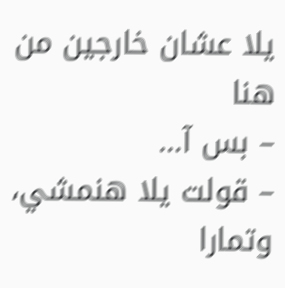يلا عشان خارجين من هنا
– بس آ…
– قولت يلا هنمشي، وتمارا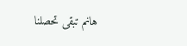هانم تبقى تحصلنا